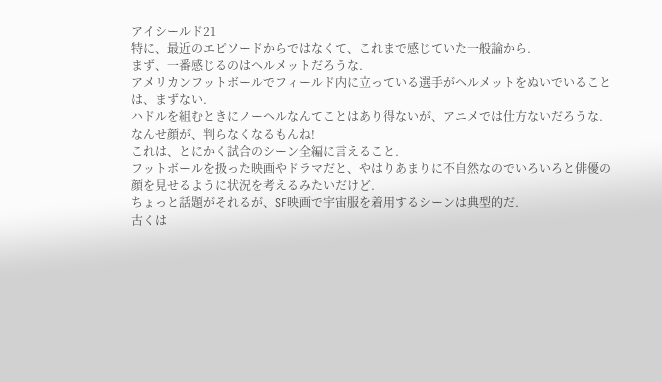アイシールド21
特に、最近のエピソードからではなくて、これまで感じていた一般論から.
まず、一番感じるのはヘルメットだろうな.
アメリカンフットボールでフィールド内に立っている選手がヘルメットをぬいでいることは、まずない.
ハドルを組むときにノーヘルなんてことはあり得ないが、アニメでは仕方ないだろうな.
なんせ顔が、判らなくなるもんね!
これは、とにかく試合のシーン全編に言えること.
フットボールを扱った映画やドラマだと、やはりあまりに不自然なのでいろいろと俳優の顔を見せるように状況を考えるみたいだけど.
ちょっと話題がそれるが、SF映画で宇宙服を着用するシーンは典型的だ.
古くは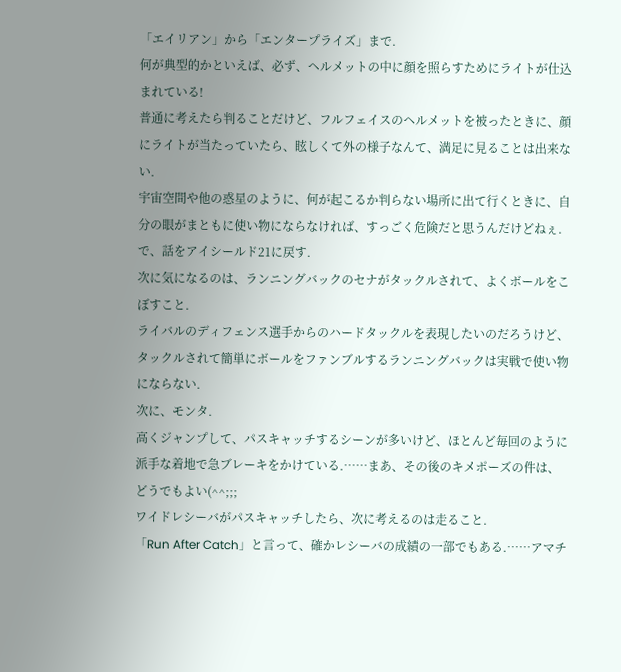「エイリアン」から「エンタープライズ」まで.
何が典型的かといえば、必ず、ヘルメットの中に顔を照らすためにライトが仕込まれている!
普通に考えたら判ることだけど、フルフェイスのヘルメットを被ったときに、顔にライトが当たっていたら、眩しくて外の様子なんて、満足に見ることは出来ない.
宇宙空間や他の惑星のように、何が起こるか判らない場所に出て行くときに、自分の眼がまともに使い物にならなければ、すっごく危険だと思うんだけどねぇ.
で、話をアイシールド21に戻す.
次に気になるのは、ランニングバックのセナがタックルされて、よくボールをこぼすこと.
ライバルのディフェンス選手からのハードタックルを表現したいのだろうけど、タックルされて簡単にボールをファンブルするランニングバックは実戦で使い物にならない.
次に、モンタ.
高くジャンプして、パスキャッチするシーンが多いけど、ほとんど毎回のように派手な着地で急ブレーキをかけている.……まあ、その後のキメポーズの件は、どうでもよい(^^;;;
ワイドレシーバがパスキャッチしたら、次に考えるのは走ること.
「Run After Catch」と言って、確かレシーバの成績の一部でもある.……アマチ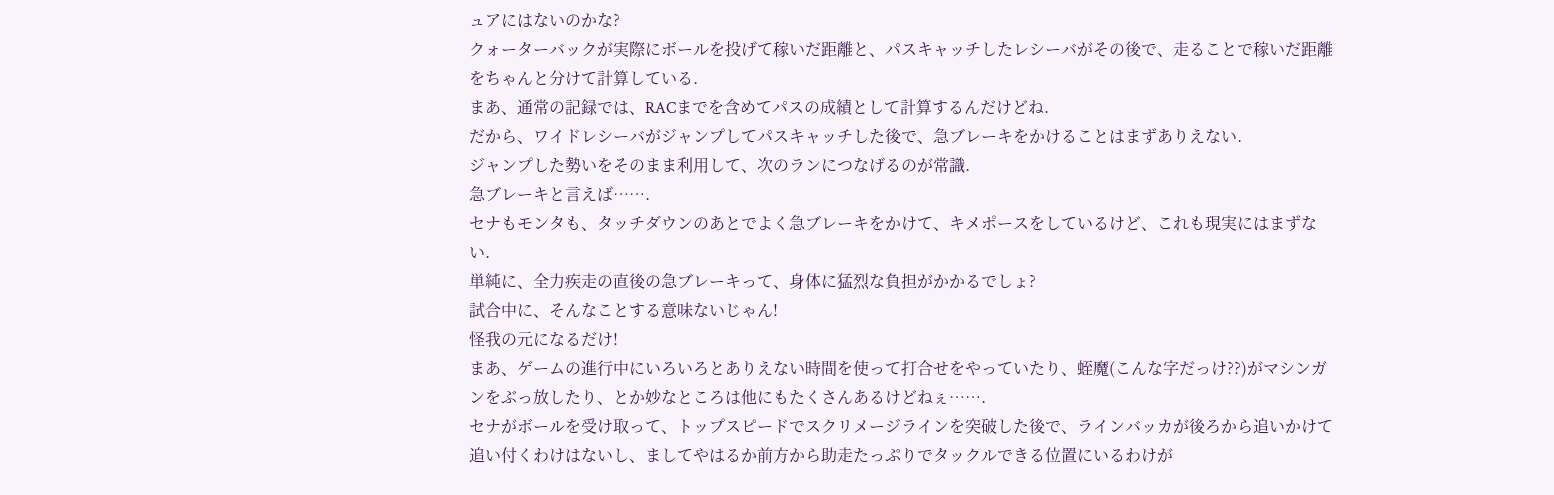ュアにはないのかな?
クォーターバックが実際にボールを投げて稼いだ距離と、パスキャッチしたレシーバがその後で、走ることで稼いだ距離をちゃんと分けて計算している.
まあ、通常の記録では、RACまでを含めてパスの成績として計算するんだけどね.
だから、ワイドレシーバがジャンプしてパスキャッチした後で、急ブレーキをかけることはまずありえない.
ジャンプした勢いをそのまま利用して、次のランにつなげるのが常識.
急ブレーキと言えば…….
セナもモンタも、タッチダウンのあとでよく急ブレーキをかけて、キメポースをしているけど、これも現実にはまずない.
単純に、全力疾走の直後の急ブレーキって、身体に猛烈な負担がかかるでしょ?
試合中に、そんなことする意味ないじゃん!
怪我の元になるだけ!
まあ、ゲームの進行中にいろいろとありえない時間を使って打合せをやっていたり、蛭魔(こんな字だっけ??)がマシンガンをぶっ放したり、とか妙なところは他にもたくさんあるけどねぇ…….
セナがボールを受け取って、トップスピードでスクリメージラインを突破した後で、ラインバッカが後ろから追いかけて追い付くわけはないし、ましてやはるか前方から助走たっぷりでタックルできる位置にいるわけが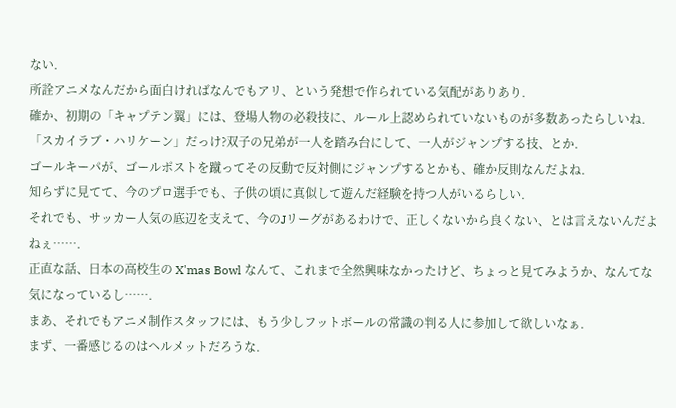ない.
所詮アニメなんだから面白ければなんでもアリ、という発想で作られている気配がありあり.
確か、初期の「キャプテン翼」には、登場人物の必殺技に、ルール上認められていないものが多数あったらしいね.
「スカイラブ・ハリケーン」だっけ?双子の兄弟が一人を踏み台にして、一人がジャンプする技、とか.
ゴールキーパが、ゴールポストを蹴ってその反動で反対側にジャンプするとかも、確か反則なんだよね.
知らずに見てて、今のプロ選手でも、子供の頃に真似して遊んだ経験を持つ人がいるらしい.
それでも、サッカー人気の底辺を支えて、今のJリーグがあるわけで、正しくないから良くない、とは言えないんだよねぇ…….
正直な話、日本の高校生の X'mas Bowl なんて、これまで全然興味なかったけど、ちょっと見てみようか、なんてな気になっているし…….
まあ、それでもアニメ制作スタッフには、もう少しフットボールの常識の判る人に参加して欲しいなぁ.
まず、一番感じるのはヘルメットだろうな.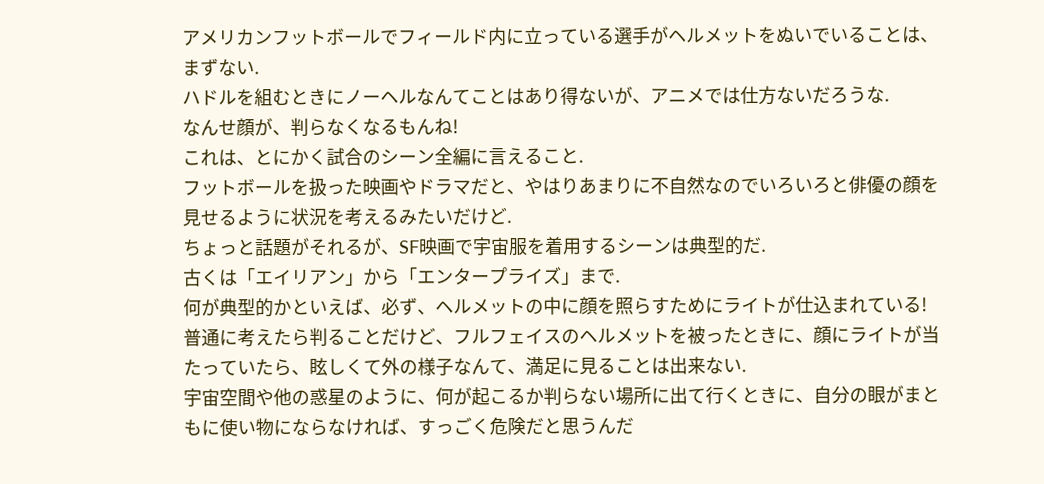アメリカンフットボールでフィールド内に立っている選手がヘルメットをぬいでいることは、まずない.
ハドルを組むときにノーヘルなんてことはあり得ないが、アニメでは仕方ないだろうな.
なんせ顔が、判らなくなるもんね!
これは、とにかく試合のシーン全編に言えること.
フットボールを扱った映画やドラマだと、やはりあまりに不自然なのでいろいろと俳優の顔を見せるように状況を考えるみたいだけど.
ちょっと話題がそれるが、SF映画で宇宙服を着用するシーンは典型的だ.
古くは「エイリアン」から「エンタープライズ」まで.
何が典型的かといえば、必ず、ヘルメットの中に顔を照らすためにライトが仕込まれている!
普通に考えたら判ることだけど、フルフェイスのヘルメットを被ったときに、顔にライトが当たっていたら、眩しくて外の様子なんて、満足に見ることは出来ない.
宇宙空間や他の惑星のように、何が起こるか判らない場所に出て行くときに、自分の眼がまともに使い物にならなければ、すっごく危険だと思うんだ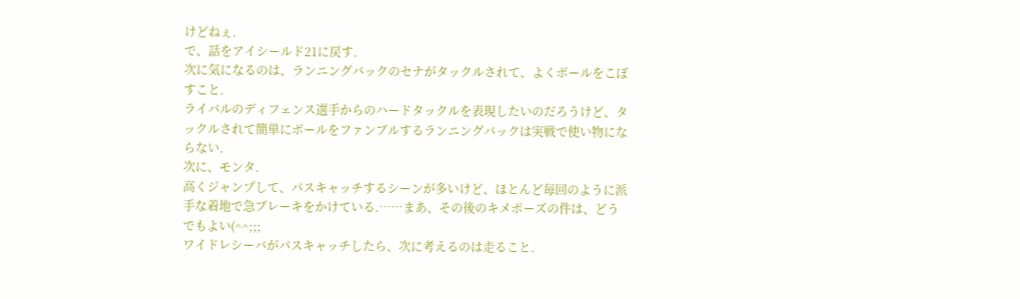けどねぇ.
で、話をアイシールド21に戻す.
次に気になるのは、ランニングバックのセナがタックルされて、よくボールをこぼすこと.
ライバルのディフェンス選手からのハードタックルを表現したいのだろうけど、タックルされて簡単にボールをファンブルするランニングバックは実戦で使い物にならない.
次に、モンタ.
高くジャンプして、パスキャッチするシーンが多いけど、ほとんど毎回のように派手な着地で急ブレーキをかけている.……まあ、その後のキメポーズの件は、どうでもよい(^^;;;
ワイドレシーバがパスキャッチしたら、次に考えるのは走ること.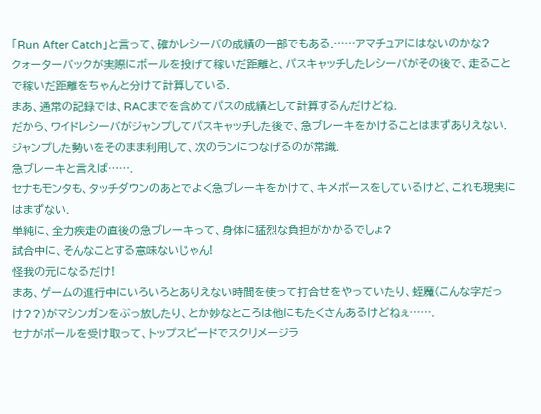「Run After Catch」と言って、確かレシーバの成績の一部でもある.……アマチュアにはないのかな?
クォーターバックが実際にボールを投げて稼いだ距離と、パスキャッチしたレシーバがその後で、走ることで稼いだ距離をちゃんと分けて計算している.
まあ、通常の記録では、RACまでを含めてパスの成績として計算するんだけどね.
だから、ワイドレシーバがジャンプしてパスキャッチした後で、急ブレーキをかけることはまずありえない.
ジャンプした勢いをそのまま利用して、次のランにつなげるのが常識.
急ブレーキと言えば…….
セナもモンタも、タッチダウンのあとでよく急ブレーキをかけて、キメポースをしているけど、これも現実にはまずない.
単純に、全力疾走の直後の急ブレーキって、身体に猛烈な負担がかかるでしょ?
試合中に、そんなことする意味ないじゃん!
怪我の元になるだけ!
まあ、ゲームの進行中にいろいろとありえない時間を使って打合せをやっていたり、蛭魔(こんな字だっけ??)がマシンガンをぶっ放したり、とか妙なところは他にもたくさんあるけどねぇ…….
セナがボールを受け取って、トップスピードでスクリメージラ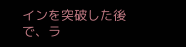インを突破した後で、ラ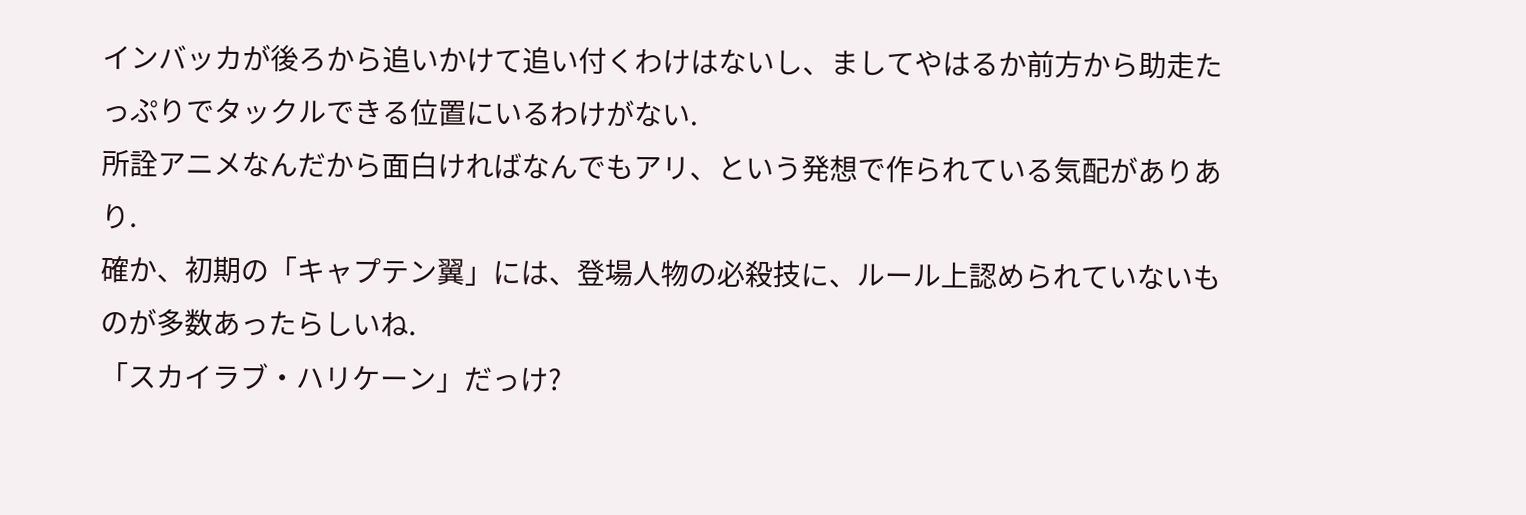インバッカが後ろから追いかけて追い付くわけはないし、ましてやはるか前方から助走たっぷりでタックルできる位置にいるわけがない.
所詮アニメなんだから面白ければなんでもアリ、という発想で作られている気配がありあり.
確か、初期の「キャプテン翼」には、登場人物の必殺技に、ルール上認められていないものが多数あったらしいね.
「スカイラブ・ハリケーン」だっけ?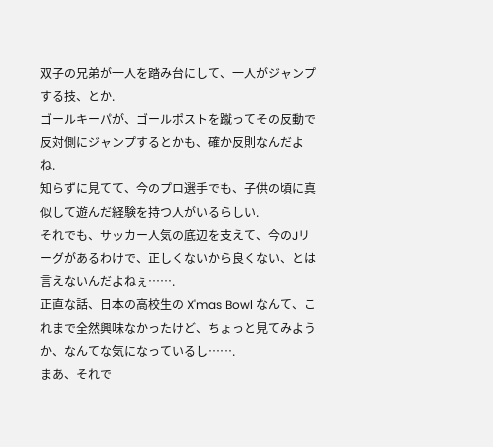双子の兄弟が一人を踏み台にして、一人がジャンプする技、とか.
ゴールキーパが、ゴールポストを蹴ってその反動で反対側にジャンプするとかも、確か反則なんだよね.
知らずに見てて、今のプロ選手でも、子供の頃に真似して遊んだ経験を持つ人がいるらしい.
それでも、サッカー人気の底辺を支えて、今のJリーグがあるわけで、正しくないから良くない、とは言えないんだよねぇ…….
正直な話、日本の高校生の X'mas Bowl なんて、これまで全然興味なかったけど、ちょっと見てみようか、なんてな気になっているし…….
まあ、それで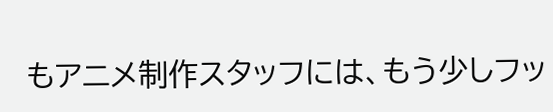もアニメ制作スタッフには、もう少しフッ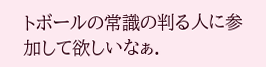トボールの常識の判る人に参加して欲しいなぁ.